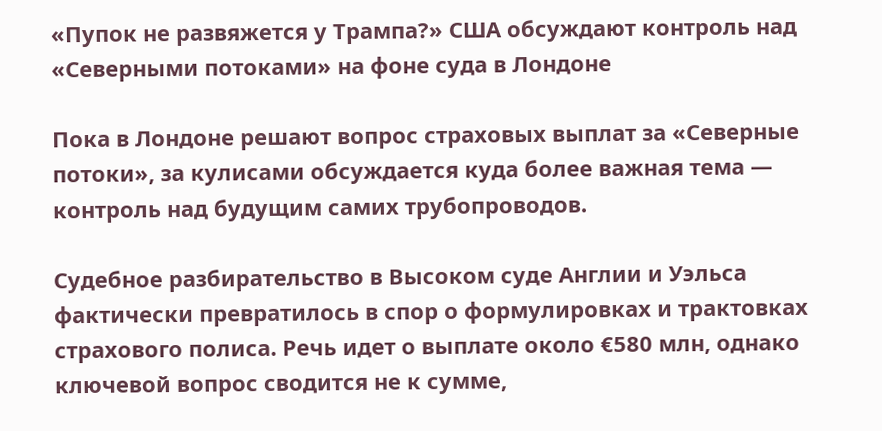«Пупок не развяжется у Трампа?» США обсуждают контроль над «Северными потоками» на фоне суда в Лондоне

Пока в Лондоне решают вопрос страховых выплат за «Северные потоки», за кулисами обсуждается куда более важная тема — контроль над будущим самих трубопроводов.

Судебное разбирательство в Высоком суде Англии и Уэльса фактически превратилось в спор о формулировках и трактовках страхового полиса. Речь идет о выплате около €580 млн, однако ключевой вопрос сводится не к сумме,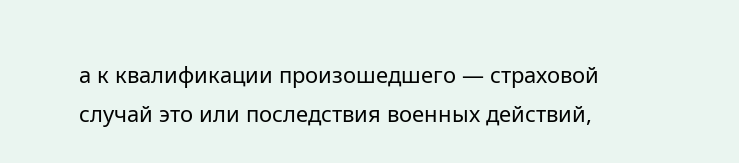а к квалификации произошедшего — страховой случай это или последствия военных действий,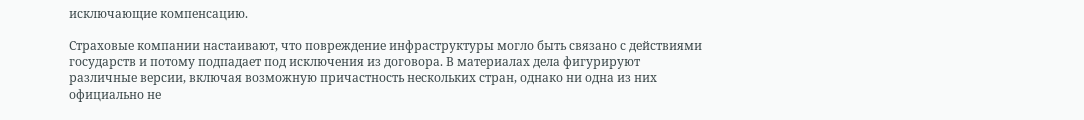исключающие компенсацию.

Страховые компании настаивают, что повреждение инфраструктуры могло быть связано с действиями государств и потому подпадает под исключения из договора. В материалах дела фигурируют различные версии, включая возможную причастность нескольких стран, однако ни одна из них официально не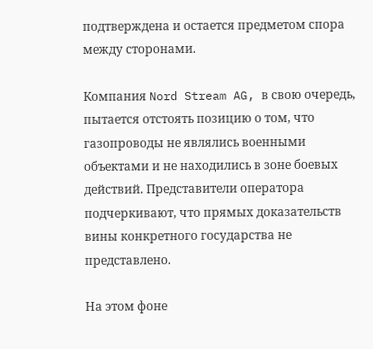подтверждена и остается предметом спора между сторонами.

Компания Nord Stream AG, в свою очередь, пытается отстоять позицию о том, что газопроводы не являлись военными объектами и не находились в зоне боевых действий. Представители оператора подчеркивают, что прямых доказательств вины конкретного государства не представлено.

На этом фоне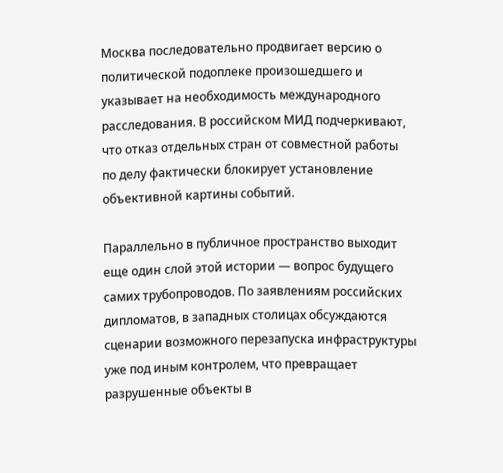Москва последовательно продвигает версию о политической подоплеке произошедшего и указывает на необходимость международного расследования. В российском МИД подчеркивают, что отказ отдельных стран от совместной работы по делу фактически блокирует установление объективной картины событий.

Параллельно в публичное пространство выходит еще один слой этой истории — вопрос будущего самих трубопроводов. По заявлениям российских дипломатов, в западных столицах обсуждаются сценарии возможного перезапуска инфраструктуры уже под иным контролем, что превращает разрушенные объекты в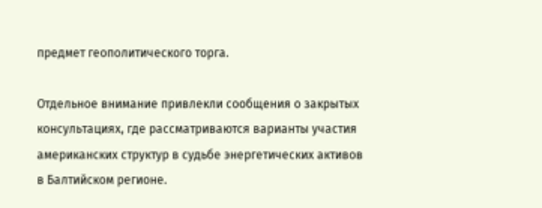предмет геополитического торга.

Отдельное внимание привлекли сообщения о закрытых консультациях, где рассматриваются варианты участия американских структур в судьбе энергетических активов в Балтийском регионе.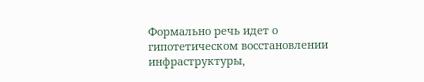Формально речь идет о гипотетическом восстановлении инфраструктуры,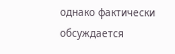однако фактически обсуждается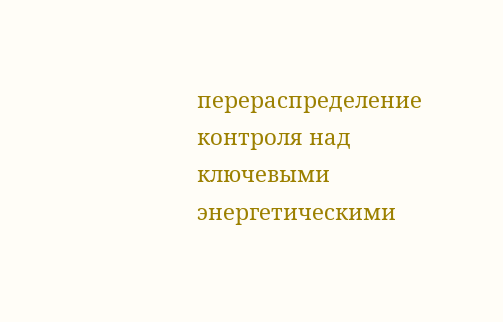перераспределение контроля над ключевыми энергетическими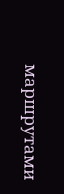маршрутами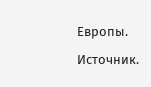Европы.

Источник.